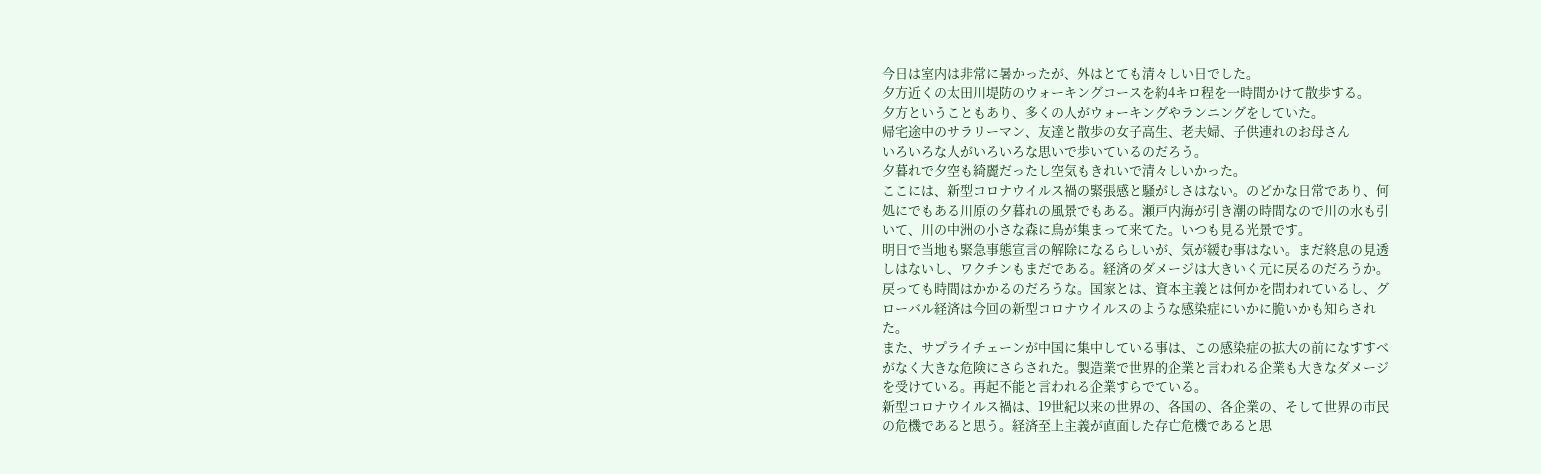今日は室内は非常に暑かったが、外はとても清々しい日でした。
夕方近くの太田川堤防のウォーキングコースを約4キロ程を一時間かけて散歩する。
夕方ということもあり、多くの人がウォーキングやランニングをしていた。
帰宅途中のサラリーマン、友達と散歩の女子高生、老夫婦、子供連れのお母さん
いろいろな人がいろいろな思いで歩いているのだろう。
夕暮れで夕空も綺麗だったし空気もきれいで清々しいかった。
ここには、新型コロナウイルス禍の緊張感と騒がしさはない。のどかな日常であり、何
処にでもある川原の夕暮れの風景でもある。瀬戸内海が引き潮の時間なので川の水も引
いて、川の中洲の小さな森に鳥が集まって来てた。いつも見る光景です。
明日で当地も緊急事態宣言の解除になるらしいが、気が緩む事はない。まだ終息の見透
しはないし、ワクチンもまだである。経済のダメージは大きいく元に戻るのだろうか。
戻っても時間はかかるのだろうな。国家とは、資本主義とは何かを問われているし、グ
ローバル経済は今回の新型コロナウイルスのような感染症にいかに脆いかも知らされ
た。
また、サプライチェーンが中国に集中している事は、この感染症の拡大の前になすすべ
がなく大きな危険にさらされた。製造業で世界的企業と言われる企業も大きなダメージ
を受けている。再起不能と言われる企業すらでている。
新型コロナウイルス禍は、19世紀以来の世界の、各国の、各企業の、そして世界の市民
の危機であると思う。経済至上主義が直面した存亡危機であると思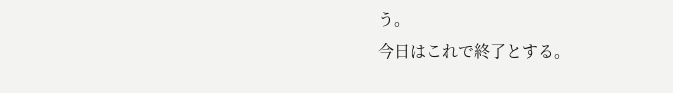う。
今日はこれで終了とする。